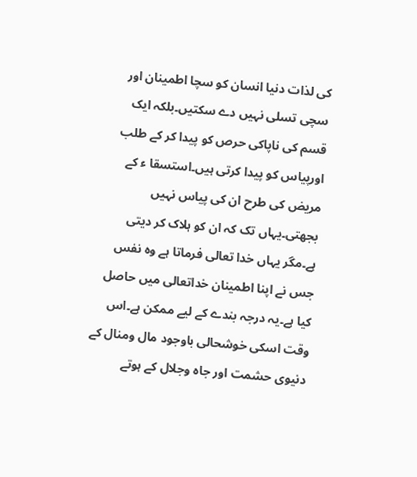کی لذات دنیا انسان کو سچا اطمینان اور سچی تسلی نہیں دے سکتیں۔بلکہ ایک قسم کی ناپاکی حرص کو پیدا کر کے طلب اورپیاس کو پیدا کرتی ہیں۔استسقا ء کے مریض کی طرح ان کی پیاس نہیں بجھتی۔یہاں تک کہ ان کو ہلاک کر دیتی ہے۔مگر یہاں خدا تعالی فرماتا ہے وہ نفس جس نے اپنا اطمینان خداتعالی میں حاصل کیا ہے۔یہ درجہ بندے کے لیے ممکن ہے۔اس وقت اسکی خوشحالی باوجود مال ومنال کے دنیوی حشمت اور جاہ وجلال کے ہوتے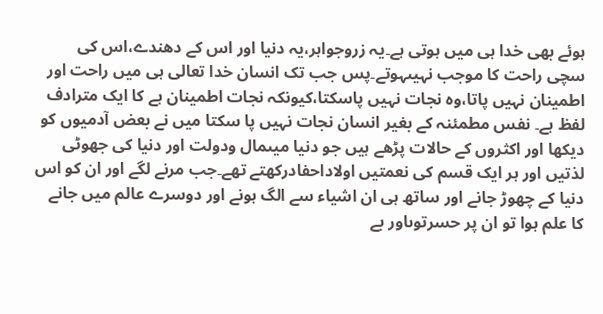ہوئے بھی خدا ہی میں ہوتی ہے۔یہ زروجواہر،یہ دنیا اور اس کے دھندے،اس کی سچی راحت کا موجب نہیںہوتے۔پس جب تک انسان خدا تعالی ہی میں راحت اور اطمینان نہیں پاتا،وہ نجات نہیں پاسکتا،کیونکہ نجات اطمینان ہے کا ایک مترادف لفظ ہے۔ نفس مطمئنہ کے بغیر انسان نجات نہیں پا سکتا میں نے بعض آدمیوں کو دیکھا اور اکثروں کے حالات پڑھے ہیں جو دنیا میںمال ودولت اور دنیا کی جھوٹی لذتیں اور ہر ایک قسم کی نعمتیں اولاداحفادرکھتے تھے۔جب مرنے لگے اور ان کو اس دنیا کے چھوڑ جانے اور ساتھ ہی ان اشیاء سے الگ ہونے اور دوسرے عالم میں جانے کا علم ہوا تو ان پر حسرتوںاور بے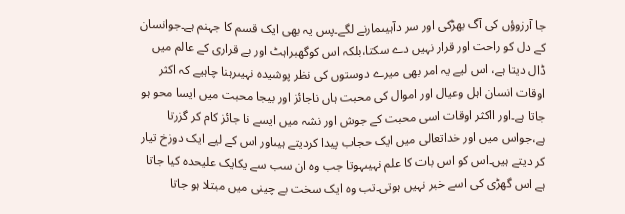جا آرزوؤں کی آگ بھڑکی اور سر دآہیںمارنے لگے۔پس یہ بھی ایک قسم کا جہنم ہے۔جوانسان کے دل کو راحت اور قرار نہیں دے سکتا،بلکہ اس کوگھبراہٹ اور بے قراری کے عالم میں ڈال دیتا ہے، اس لیے یہ امر بھی میرے دوستوں کی نظر پوشیدہ نہیںرہنا چاہیے کہ اکثر اوقات انسان اہل وعیال اور اموال کی محبت ہاں ناجائز اور بیجا محبت میں ایسا محو ہو جاتا ہے۔اور ااکثر اوقات اسی محبت کے جوش اور نشہ میں ایسے نا جائز کام کر گزرتا ہے،جواس میں اور خداتعالی میں ایک حجاب پیدا کردیتے ہیںاور اس کے لیے ایک دوزخ تیار کر دیتے ہیں۔اس کو اس بات کا علم نہیںہوتا جب وہ ان سب سے یکایک علیحدہ کیا جاتا ہے اس گھڑی کی اسے خبر نہیں ہوتی۔تب وہ ایک سخت بے چینی میں مبتلا ہو جاتا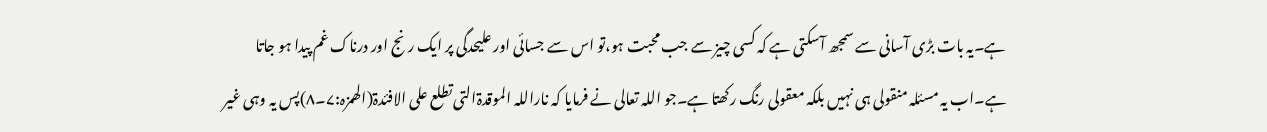ہے۔یہ بات بڑی آسانی سے سمجھ آسکتی ہے کہ کسی چیز سے جب محبت ہو،تو اس سے جسائی اور علیحدگی پر ایک رنج اور درناک غم پیدا ہو جاتا ہے۔اب یہ مسئلہ منقولی ہی نہیں بلکہ معقولی رنگ رکھتا ہے۔جو اللہ تعالی نے فرمایا کہ ناراللہ الموقدۃالتی تطلع علی الافئدۃ(الھمزہ:۷۔۸)پس یہ وہی غیر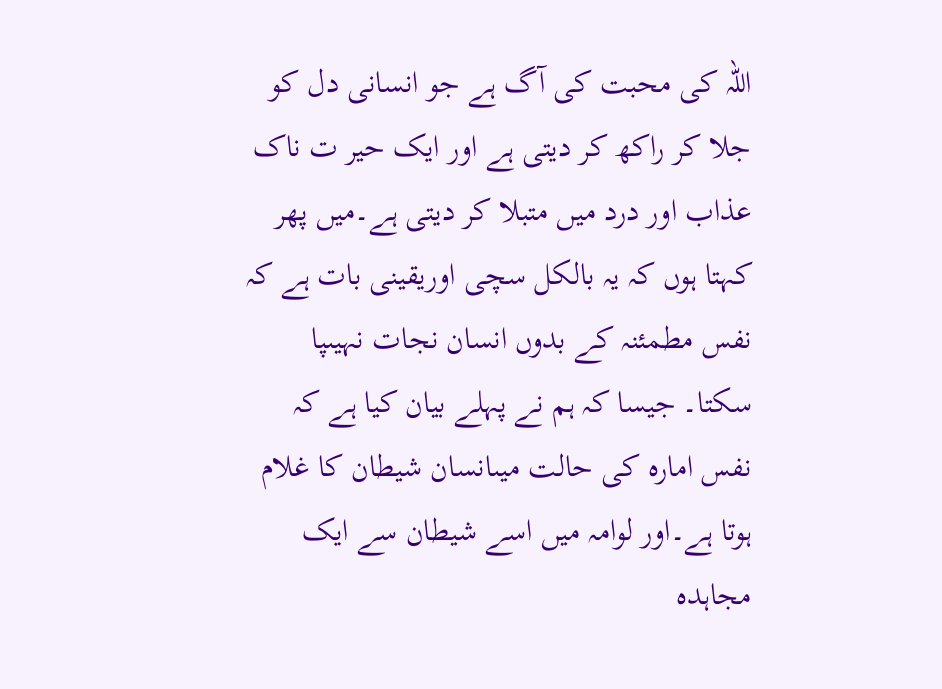اللہ کی محبت کی آگ ہے جو انسانی دل کو جلا کر راکھ کر دیتی ہے اور ایک حیر ت ناک عذاب اور درد میں متبلا کر دیتی ہے۔میں پھر کہتا ہوں کہ یہ بالکل سچی اوریقینی بات ہے کہ نفس مطمئنہ کے بدوں انسان نجات نہیںپا سکتا۔ جیسا کہ ہم نے پہلے بیان کیا ہے کہ نفس امارہ کی حالت میںانسان شیطان کا غلام ہوتا ہے۔اور لوامہ میں اسے شیطان سے ایک مجاہدہ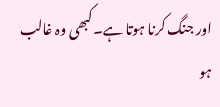اور جنگ کرنا ہوتا ہے۔کبھی وہ غالب ہو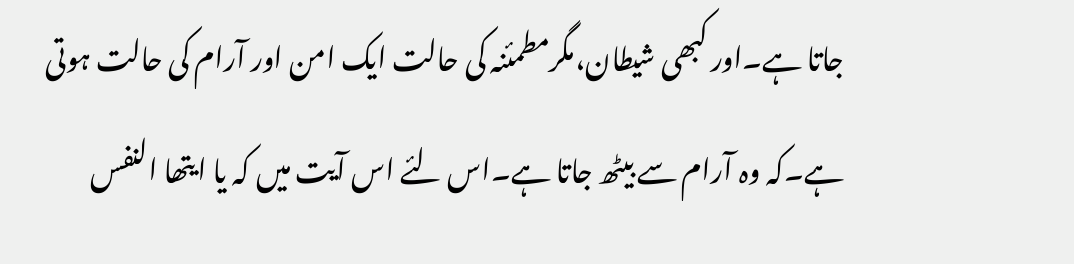جاتا ہے۔اور کبھی شیطان،مگرمطمئنہ کی حالت ایک امن اور آرام کی حالت ہوتی ہے۔کہ وہ آرام سے بیٹھ جاتا ہے۔اس لئے اس آیت میں کہ یا ایتھا النفس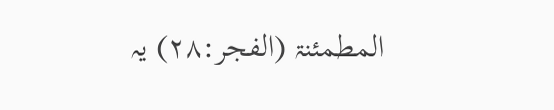المطمئنۃ (الفجر:۲۸) یہ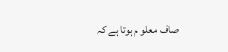صاف معلو م ہوتا ہے کہ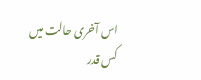اس آخری حالت میں کس قدر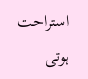استراحت ہوتی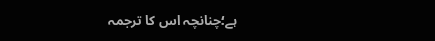ہے؛چنانچہ اس کا ترجمہ